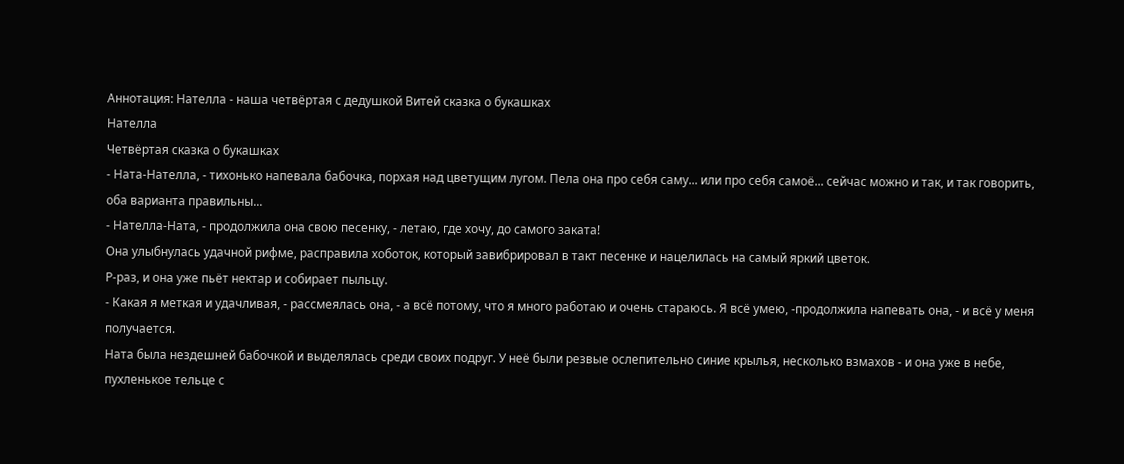Аннотация: Нателла - наша четвёртая с дедушкой Витей сказка о букашках
Нателла
Четвёртая сказка о букашках
- Ната-Нателла, - тихонько напевала бабочка, порхая над цветущим лугом. Пела она про себя саму... или про себя самоё... сейчас можно и так, и так говорить, оба варианта правильны...
- Нателла-Ната, - продолжила она свою песенку, - летаю, где хочу, до самого заката!
Она улыбнулась удачной рифме, расправила хоботок, который завибрировал в такт песенке и нацелилась на самый яркий цветок.
Р-раз, и она уже пьёт нектар и собирает пыльцу.
- Какая я меткая и удачливая, - рассмеялась она, - а всё потому, что я много работаю и очень стараюсь. Я всё умею, -продолжила напевать она, - и всё у меня получается.
Ната была нездешней бабочкой и выделялась среди своих подруг. У неё были резвые ослепительно синие крылья, несколько взмахов - и она уже в небе, пухленькое тельце с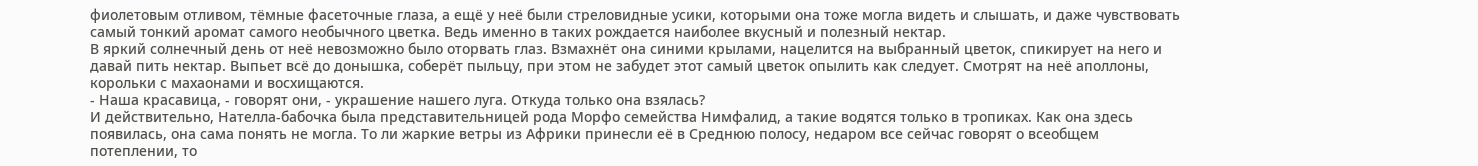фиолетовым отливом, тёмные фасеточные глаза, а ещё у неё были стреловидные усики, которыми она тоже могла видеть и слышать, и даже чувствовать самый тонкий аромат самого необычного цветка. Ведь именно в таких рождается наиболее вкусный и полезный нектар.
В яркий солнечный день от неё невозможно было оторвать глаз. Взмахнёт она синими крылами, нацелится на выбранный цветок, спикирует на него и давай пить нектар. Выпьет всё до донышка, соберёт пыльцу, при этом не забудет этот самый цветок опылить как следует. Смотрят на неё аполлоны, корольки с махаонами и восхищаются.
- Наша красавица, - говорят они, - украшение нашего луга. Откуда только она взялась?
И действительно, Нателла-бабочка была представительницей рода Морфо семейства Нимфалид, а такие водятся только в тропиках. Как она здесь появилась, она сама понять не могла. То ли жаркие ветры из Африки принесли её в Среднюю полосу, недаром все сейчас говорят о всеобщем потеплении, то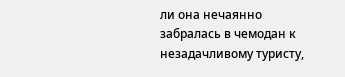ли она нечаянно забралась в чемодан к незадачливому туристу,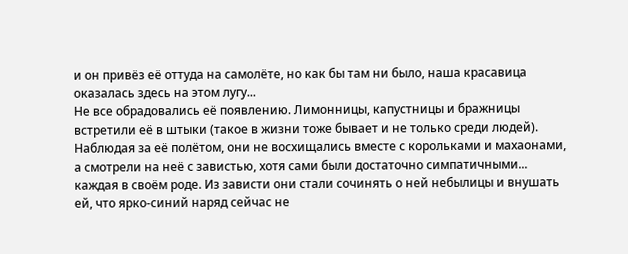и он привёз её оттуда на самолёте, но как бы там ни было, наша красавица оказалась здесь на этом лугу...
Не все обрадовались её появлению. Лимонницы, капустницы и бражницы встретили её в штыки (такое в жизни тоже бывает и не только среди людей). Наблюдая за её полётом, они не восхищались вместе с корольками и махаонами, а смотрели на неё с завистью, хотя сами были достаточно симпатичными... каждая в своём роде. Из зависти они стали сочинять о ней небылицы и внушать ей, что ярко-синий наряд сейчас не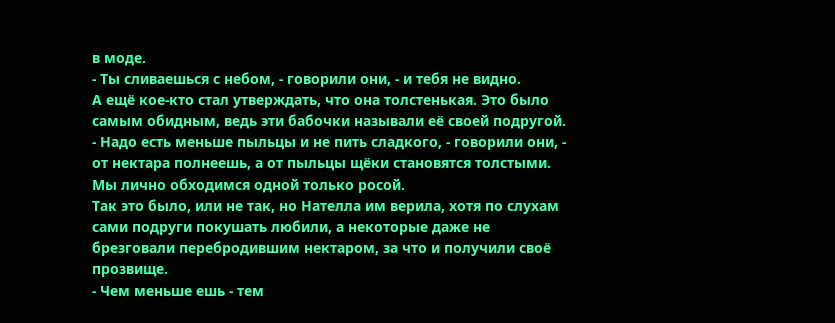в моде.
- Ты сливаешься с небом, - говорили они, - и тебя не видно.
А ещё кое-кто стал утверждать, что она толстенькая. Это было самым обидным, ведь эти бабочки называли её своей подругой.
- Надо есть меньше пыльцы и не пить сладкого, - говорили они, - от нектара полнеешь, а от пыльцы щёки становятся толстыми. Мы лично обходимся одной только росой.
Так это было, или не так, но Нателла им верила, хотя по слухам сами подруги покушать любили, а некоторые даже не брезговали перебродившим нектаром, за что и получили своё прозвище.
- Чем меньше ешь - тем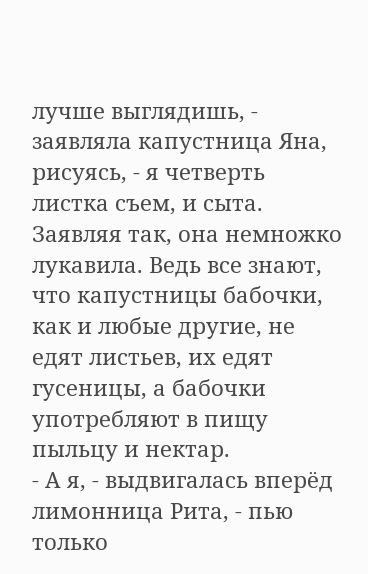лучше выглядишь, - заявляла капустница Яна, рисуясь, - я четверть листка съем, и сыта.
Заявляя так, она немножко лукавила. Ведь все знают, что капустницы бабочки, как и любые другие, не едят листьев, их едят гусеницы, а бабочки употребляют в пищу пыльцу и нектар.
- А я, - выдвигалась вперёд лимонница Рита, - пью только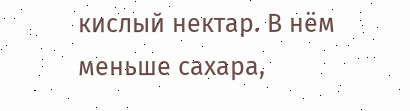кислый нектар. В нём меньше сахара,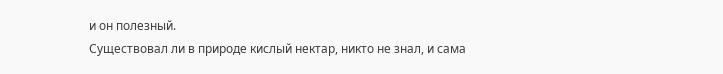и он полезный.
Существовал ли в природе кислый нектар, никто не знал, и сама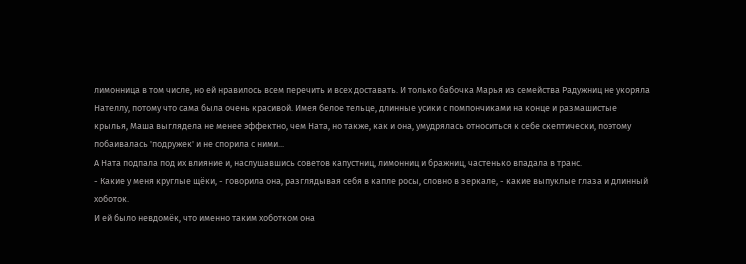лимонница в том числе, но ей нравилось всем перечить и всех доставать. И только бабочка Марья из семейства Радужниц не укоряла Нателлу, потому что сама была очень красивой. Имея белое тельце, длинные усики с помпончиками на конце и размашистые крылья, Маша выглядела не менее эффектно, чем Ната, но также, как и она, умудрялась относиться к себе скептически, поэтому побаивалась 'подружек' и не спорила с ними...
А Ната подпала под их влияние и, наслушавшись советов капустниц, лимонниц и бражниц, частенько впадала в транс.
- Какие у меня круглые щёки, - говорила она, разглядывая себя в капле росы, словно в зеркале, - какие выпуклые глаза и длинный хоботок.
И ей было невдомёк, что именно таким хоботком она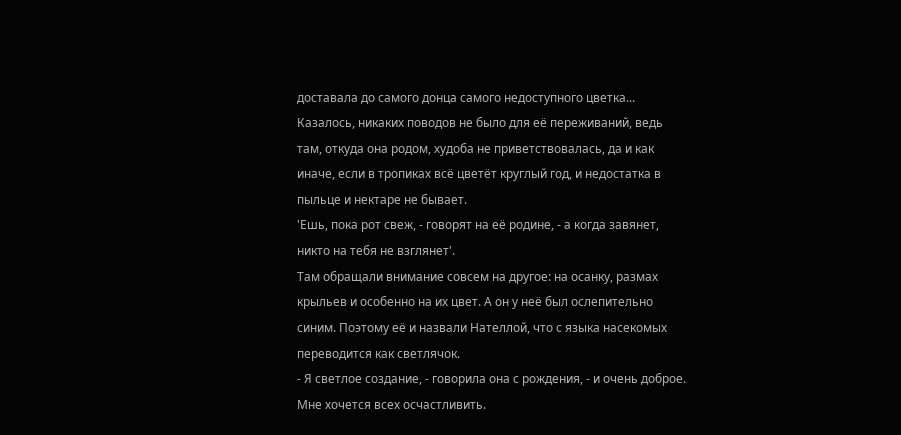доставала до самого донца самого недоступного цветка...
Казалось, никаких поводов не было для её переживаний, ведь там, откуда она родом, худоба не приветствовалась, да и как иначе, если в тропиках всё цветёт круглый год, и недостатка в пыльце и нектаре не бывает.
'Ешь, пока рот свеж, - говорят на её родине, - а когда завянет, никто на тебя не взглянет'.
Там обращали внимание совсем на другое: на осанку, размах крыльев и особенно на их цвет. А он у неё был ослепительно синим. Поэтому её и назвали Нателлой, что с языка насекомых переводится как светлячок.
- Я светлое создание, - говорила она с рождения, - и очень доброе. Мне хочется всех осчастливить.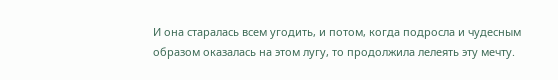И она старалась всем угодить, и потом, когда подросла и чудесным образом оказалась на этом лугу, то продолжила лелеять эту мечту.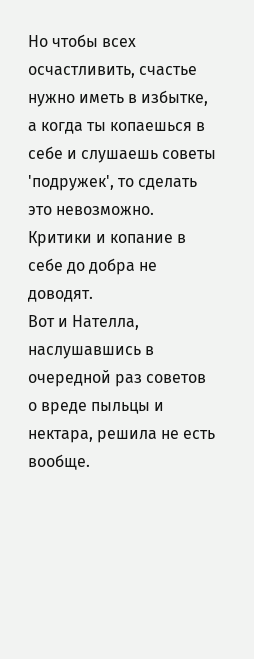Но чтобы всех осчастливить, счастье нужно иметь в избытке, а когда ты копаешься в себе и слушаешь советы 'подружек', то сделать это невозможно. Критики и копание в себе до добра не доводят.
Вот и Нателла, наслушавшись в очередной раз советов о вреде пыльцы и нектара, решила не есть вообще.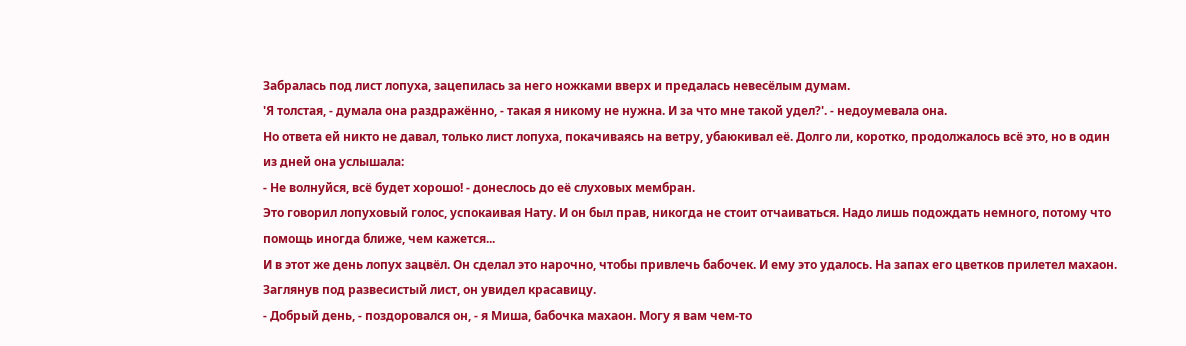Забралась под лист лопуха, зацепилась за него ножками вверх и предалась невесёлым думам.
'Я толстая, - думала она раздражённо, - такая я никому не нужна. И за что мне такой удел?'. - недоумевала она.
Но ответа ей никто не давал, только лист лопуха, покачиваясь на ветру, убаюкивал её. Долго ли, коротко, продолжалось всё это, но в один из дней она услышала:
- Не волнуйся, всё будет хорошо! - донеслось до её слуховых мембран.
Это говорил лопуховый голос, успокаивая Нату. И он был прав, никогда не стоит отчаиваться. Надо лишь подождать немного, потому что помощь иногда ближе, чем кажется...
И в этот же день лопух зацвёл. Он сделал это нарочно, чтобы привлечь бабочек. И ему это удалось. На запах его цветков прилетел махаон. Заглянув под развесистый лист, он увидел красавицу.
- Добрый день, - поздоровался он, - я Миша, бабочка махаон. Могу я вам чем-то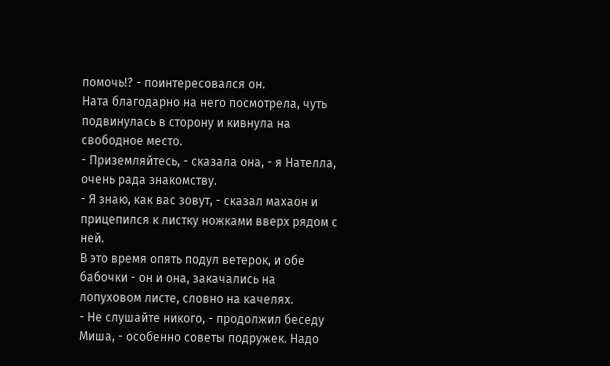помочь!? - поинтересовался он.
Ната благодарно на него посмотрела, чуть подвинулась в сторону и кивнула на свободное место.
- Приземляйтесь, - сказала она, - я Нателла, очень рада знакомству.
- Я знаю, как вас зовут, - сказал махаон и прицепился к листку ножками вверх рядом с ней.
В это время опять подул ветерок, и обе бабочки - он и она, закачались на лопуховом листе, словно на качелях.
- Не слушайте никого, - продолжил беседу Миша, - особенно советы подружек. Надо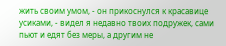жить своим умом, - он прикоснулся к красавице усиками, - видел я недавно твоих подружек, сами пьют и едят без меры, а другим не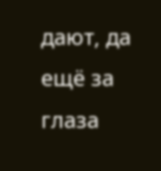дают, да ещё за глаза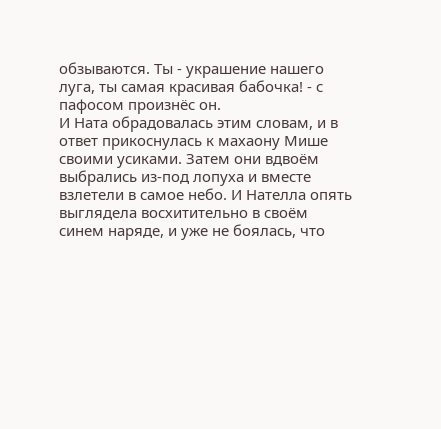обзываются. Ты - украшение нашего луга, ты самая красивая бабочка! - с пафосом произнёс он.
И Ната обрадовалась этим словам, и в ответ прикоснулась к махаону Мише своими усиками. Затем они вдвоём выбрались из-под лопуха и вместе взлетели в самое небо. И Нателла опять выглядела восхитительно в своём синем наряде, и уже не боялась, что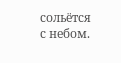сольётся с небом.